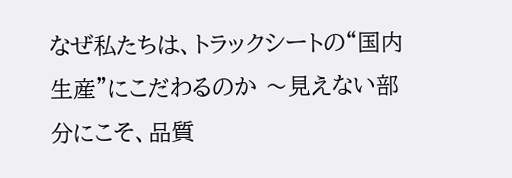なぜ私たちは、トラックシートの“国内生産”にこだわるのか 〜見えない部分にこそ、品質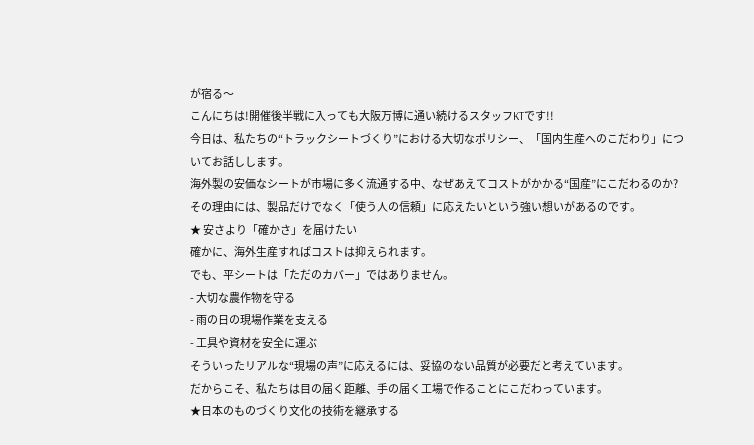が宿る〜
こんにちは!開催後半戦に入っても大阪万博に通い続けるスタッフKTです!!
今日は、私たちの“トラックシートづくり”における大切なポリシー、「国内生産へのこだわり」についてお話しします。
海外製の安価なシートが市場に多く流通する中、なぜあえてコストがかかる“国産”にこだわるのか?
その理由には、製品だけでなく「使う人の信頼」に応えたいという強い想いがあるのです。
★ 安さより「確かさ」を届けたい
確かに、海外生産すればコストは抑えられます。
でも、平シートは「ただのカバー」ではありません。
- 大切な農作物を守る
- 雨の日の現場作業を支える
- 工具や資材を安全に運ぶ
そういったリアルな“現場の声”に応えるには、妥協のない品質が必要だと考えています。
だからこそ、私たちは目の届く距離、手の届く工場で作ることにこだわっています。
★日本のものづくり文化の技術を継承する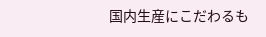国内生産にこだわるも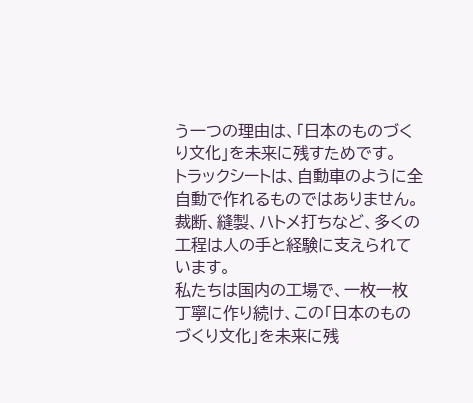う一つの理由は、「日本のものづくり文化」を未来に残すためです。
トラックシートは、自動車のように全自動で作れるものではありません。
裁断、縫製、ハトメ打ちなど、多くの工程は人の手と経験に支えられています。
私たちは国内の工場で、一枚一枚丁寧に作り続け、この「日本のものづくり文化」を未来に残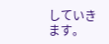していきます。